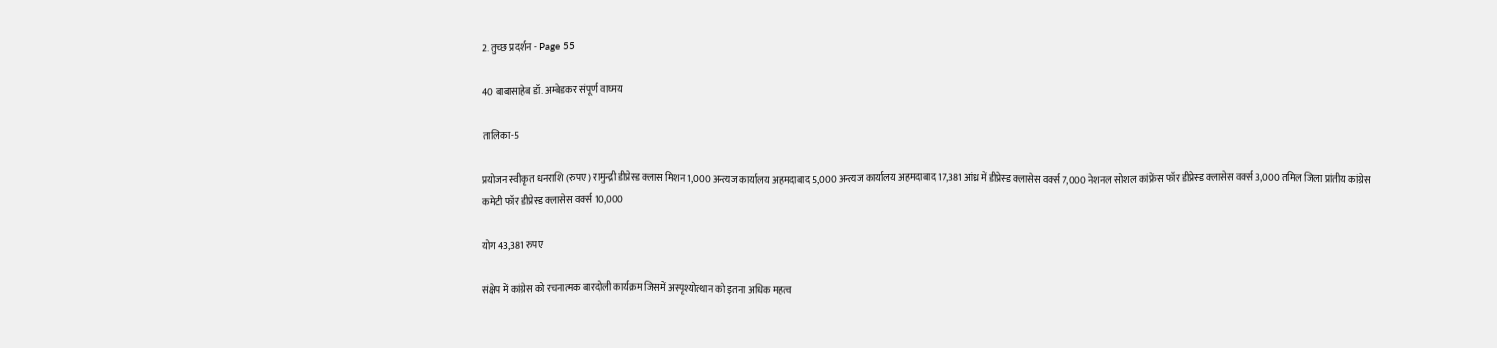2. तुच्छ प्रदर्शन - Page 55

40 बाबासाहेब डॉ. अम्बेडकर संपूर्ण वाघ्मय

तालिका-5

प्रयोजन स्वीकृत धनराशि (रुपए) रामुन्द्री डीप्रेस्ड क्लास मिशन 1,000 अन्त्यज कार्यालय अहमदाबाद 5,000 अन्त्यज कार्यालय अहमदाबाद 17,381 आंध्र में डीप्रेस्ड क्लासेस वर्क्स 7,000 नेशनल सोशल कांफ्रेंस फॉर डीप्रेस्ड क्लासेस वर्क्स 3,000 तमिल जिला प्रांतीय कांग्रेस कमेटी फॉर डीप्रेस्ड क्लासेस वर्क्स 10,000

योग 43,381 रुपए

संक्षेप में कांग्रेस को रचनात्मक बारदोली कार्यक्रम जिसमें अस्पृश्योत्थान को इतना अधिक महत्व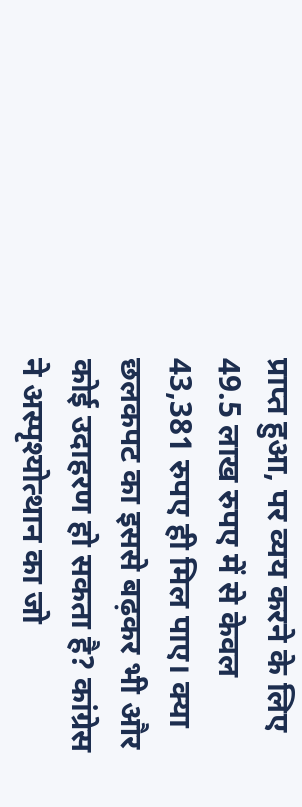प्राप्त हुआ, पर व्यय करने के लिए 49.5 लाख रुपए में से केवल 43,381 रुपए ही मिल पाए। क्या छलकपट का इससे बढ़कर भी और कोई उदाहरण हो सकता है? कांग्रेस ने अस्पृश्योत्थान का जो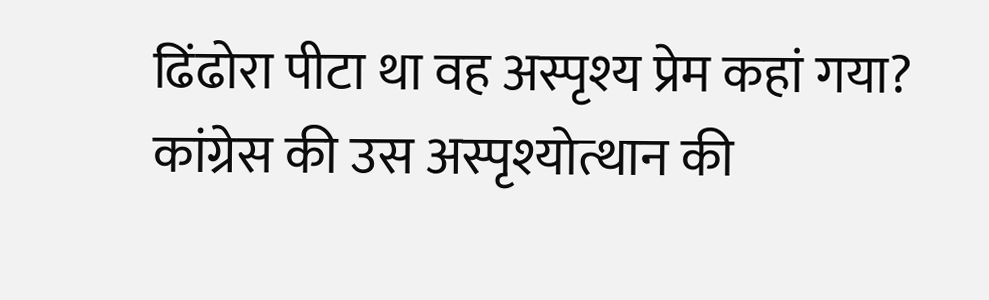ढिंढोरा पीटा था वह अस्पृश्य प्रेम कहां गया? कांग्रेस की उस अस्पृश्योत्थान की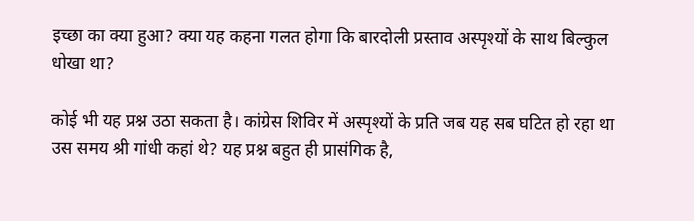इच्छा का क्या हुआ? क्या यह कहना गलत होगा कि बारदोली प्रस्ताव अस्पृश्यों के साथ बिल्कुल धोखा था?

कोई भी यह प्रश्न उठा सकता है। कांग्रेस शिविर में अस्पृश्यों के प्रति जब यह सब घटित हो रहा था उस समय श्री गांधी कहां थे? यह प्रश्न बहुत ही प्रासंगिक है,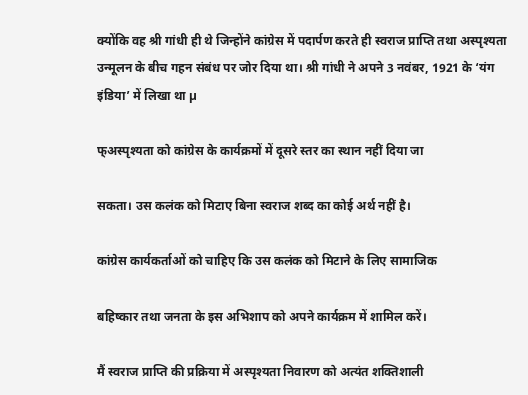क्योंकि वह श्री गांधी ही थे जिन्होंने कांग्रेस में पदार्पण करते ही स्वराज प्राप्ति तथा अस्पृश्यता उन्मूलन के बीच गहन संबंध पर जोर दिया था। श्री गांधी ने अपने 3 नवंबर, 1921 के ‘यंग इंडिया’ में लिखा था µ

फ्अस्पृश्यता को कांग्रेस के कार्यक्रमों में दूसरे स्तर का स्थान नहीं दिया जा

सकता। उस कलंक को मिटाए बिना स्वराज शब्द का कोई अर्थ नहीं है।

कांग्रेस कार्यकर्ताओं को चाहिए कि उस कलंक को मिटाने के लिए सामाजिक

बहिष्कार तथा जनता के इस अभिशाप को अपने कार्यक्रम में शामिल करें।

मैं स्वराज प्राप्ति की प्रक्रिया में अस्पृश्यता निवारण को अत्यंत शक्तिशाली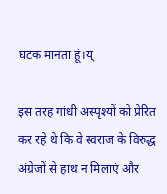घटक मानता हूं।य्

इस तरह गांधी अस्पृश्यों को प्रेरित कर रहे थे कि वे स्वराज के विरुद्ध अंग्रेजों से हाथ न मिलाएं और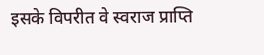इसके विपरीत वे स्वराज प्राप्ति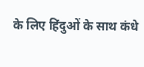के लिए हिंदुओं के साथ कंधे